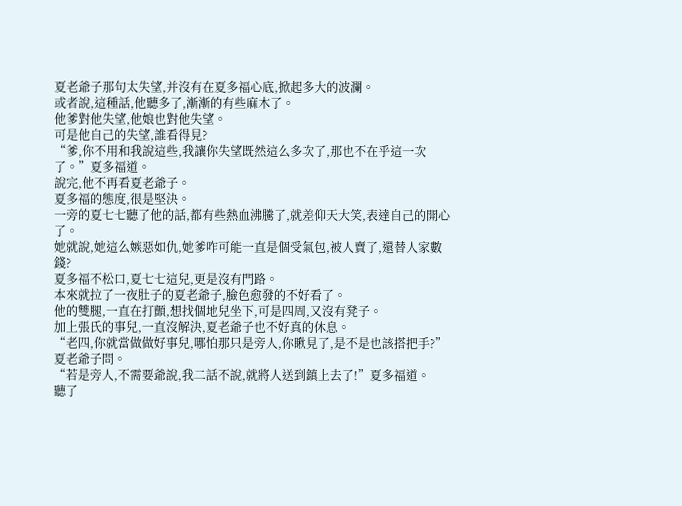夏老爺子那句太失望,并沒有在夏多福心底,掀起多大的波瀾。
或者說,這種話,他聽多了,漸漸的有些麻木了。
他爹對他失望,他娘也對他失望。
可是他自己的失望,誰看得見?
“爹,你不用和我說這些,我讓你失望既然這么多次了,那也不在乎這一次了。”夏多福道。
說完,他不再看夏老爺子。
夏多福的態度,很是堅決。
一旁的夏七七聽了他的話,都有些熱血沸騰了,就差仰天大笑,表達自己的開心了。
她就說,她這么嫉惡如仇,她爹咋可能一直是個受氣包,被人賣了,還替人家數錢?
夏多福不松口,夏七七這兒,更是沒有門路。
本來就拉了一夜肚子的夏老爺子,臉色愈發的不好看了。
他的雙腿,一直在打顫,想找個地兒坐下,可是四周,又沒有凳子。
加上張氏的事兒,一直沒解決,夏老爺子也不好真的休息。
“老四,你就當做做好事兒,哪怕那只是旁人,你瞅見了,是不是也該搭把手?”夏老爺子問。
“若是旁人,不需要爺說,我二話不說,就將人送到鎮上去了!”夏多福道。
聽了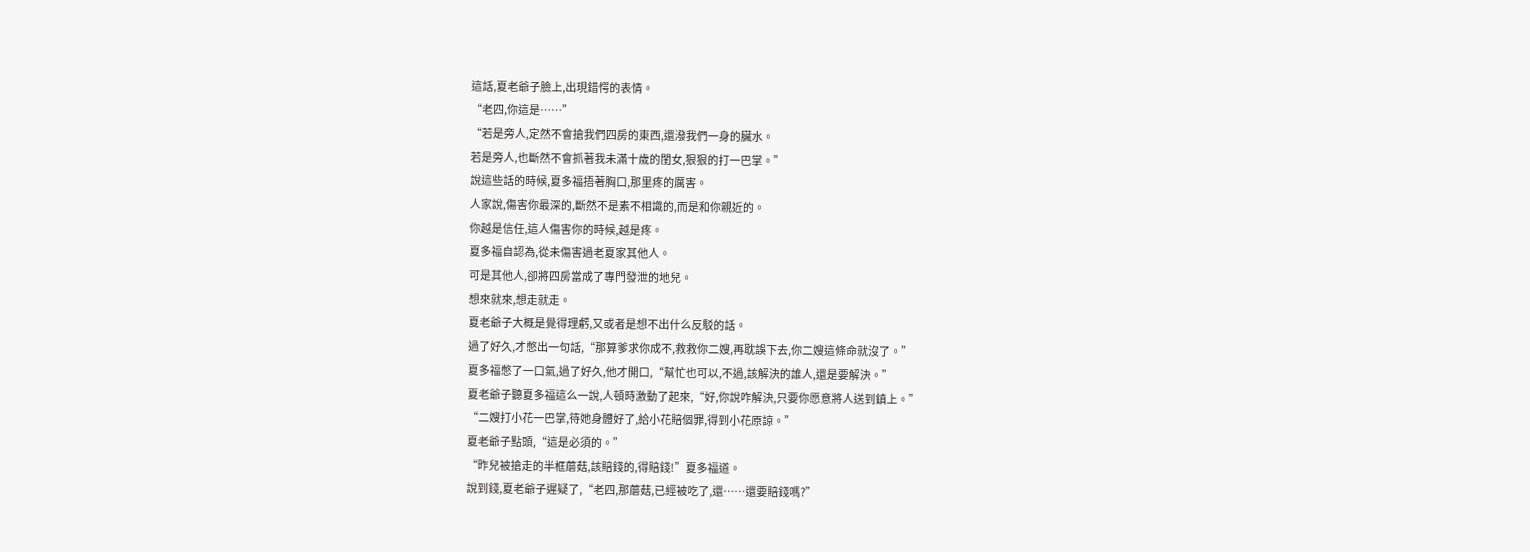這話,夏老爺子臉上,出現錯愕的表情。
“老四,你這是……”
“若是旁人,定然不會搶我們四房的東西,還潑我們一身的臟水。
若是旁人,也斷然不會抓著我未滿十歲的閨女,狠狠的打一巴掌。”
說這些話的時候,夏多福捂著胸口,那里疼的厲害。
人家說,傷害你最深的,斷然不是素不相識的,而是和你親近的。
你越是信任,這人傷害你的時候,越是疼。
夏多福自認為,從未傷害過老夏家其他人。
可是其他人,卻將四房當成了專門發泄的地兒。
想來就來,想走就走。
夏老爺子大概是覺得理虧,又或者是想不出什么反駁的話。
過了好久,才憋出一句話,“那算爹求你成不,救救你二嫂,再耽誤下去,你二嫂這條命就沒了。”
夏多福憋了一口氣,過了好久,他才開口,“幫忙也可以,不過,該解決的誰人,還是要解決。”
夏老爺子聽夏多福這么一說,人頓時激動了起來,“好,你說咋解決,只要你愿意將人送到鎮上。”
“二嫂打小花一巴掌,待她身體好了,給小花賠個罪,得到小花原諒。”
夏老爺子點頭,“這是必須的。”
“昨兒被搶走的半框蘑菇,該賠錢的,得賠錢!”夏多福道。
說到錢,夏老爺子遲疑了,“老四,那蘑菇,已經被吃了,還……還要賠錢嗎?”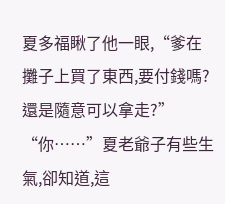夏多福瞅了他一眼,“爹在攤子上買了東西,要付錢嗎?還是隨意可以拿走?”
“你……”夏老爺子有些生氣,卻知道,這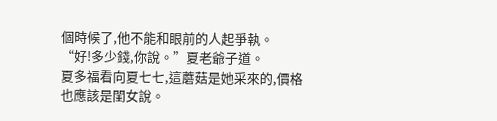個時候了,他不能和眼前的人起爭執。
“好!多少錢,你說。”夏老爺子道。
夏多福看向夏七七,這蘑菇是她采來的,價格也應該是閨女說。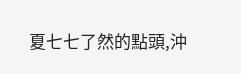夏七七了然的點頭,沖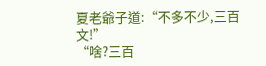夏老爺子道:“不多不少,三百文!”
“啥?三百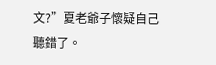文?”夏老爺子懷疑自己聽錯了。